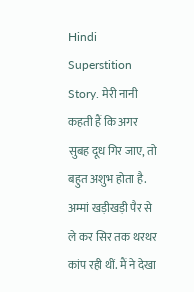Hindi Superstition Story. मेरी नानी कहती हैं कि अगर सुबह दूध गिर जाए, तो बहुत अशुभ होता है. अम्मां खड़ीखड़ी पैर से ले कर सिर तक थरथर कांप रही थीं. मैं ने देखा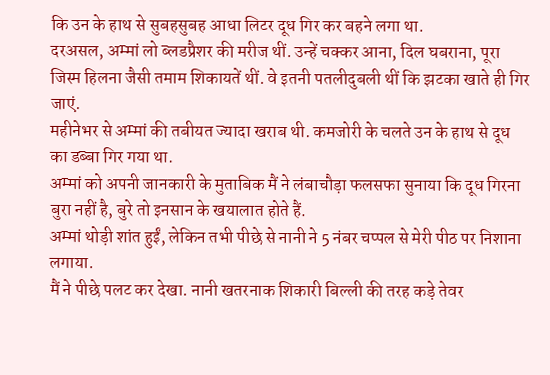कि उन के हाथ से सुबहसुबह आधा लिटर दूध गिर कर बहने लगा था.
दरअसल, अम्मां लो ब्लडप्रैशर की मरीज थीं. उन्हें चक्कर आना, दिल घबराना, पूरा जिस्म हिलना जैसी तमाम शिकायतें थीं. वे इतनी पतलीदुबली थीं कि झटका खाते ही गिर जाएं.
महीनेभर से अम्मां की तबीयत ज्यादा खराब थी. कमजोरी के चलते उन के हाथ से दूध का डब्बा गिर गया था.
अम्मां को अपनी जानकारी के मुताबिक मैं ने लंबाचौड़ा फलसफा सुनाया कि दूध गिरना बुरा नहीं है, बुरे तो इनसान के खयालात होते हैं.
अम्मां थोड़ी शांत हुईं, लेकिन तभी पीछे से नानी ने 5 नंबर चप्पल से मेरी पीठ पर निशाना लगाया.
मैं ने पीछे पलट कर देखा. नानी खतरनाक शिकारी बिल्ली की तरह कड़े तेवर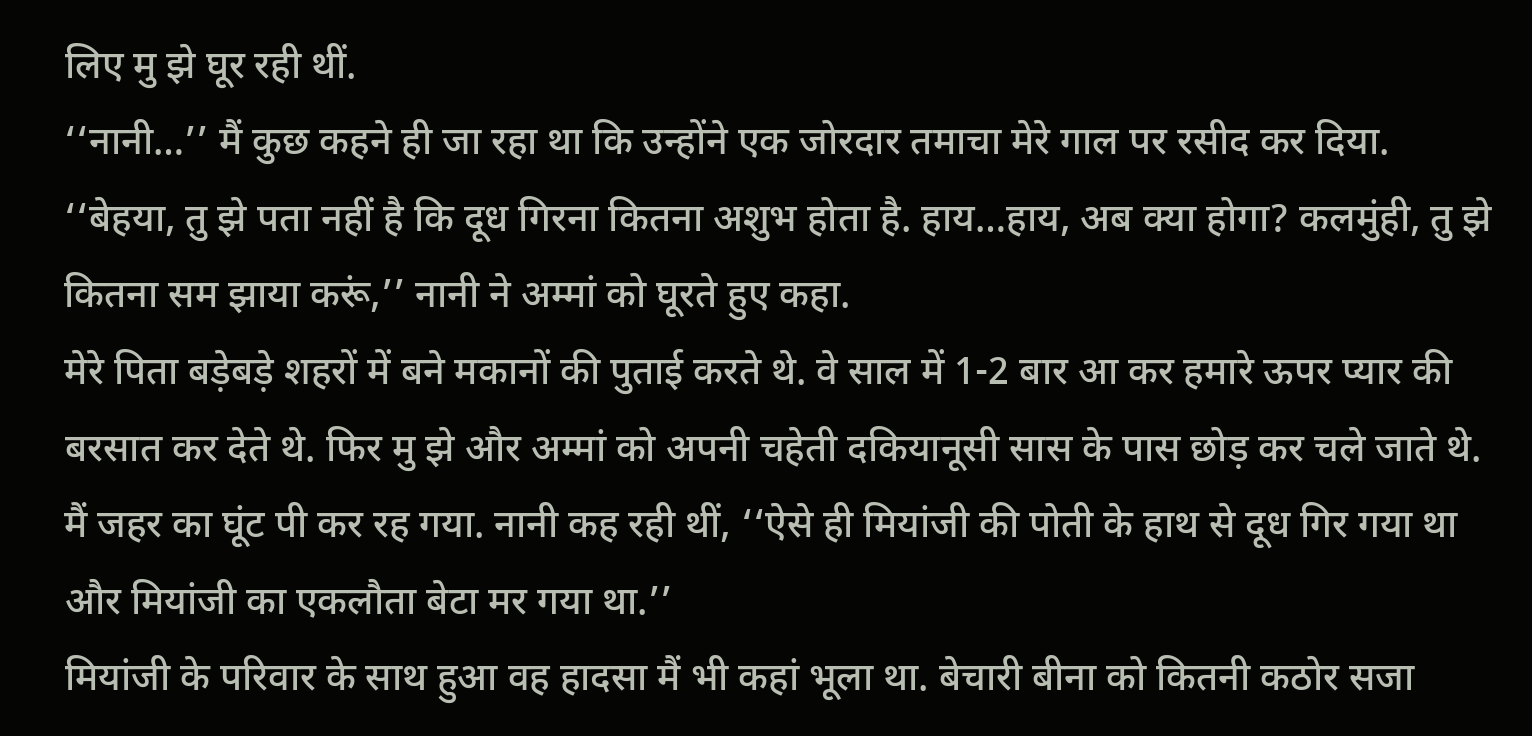लिए मु झे घूर रही थीं.
‘‘नानी…’’ मैं कुछ कहने ही जा रहा था कि उन्होंने एक जोरदार तमाचा मेरे गाल पर रसीद कर दिया.
‘‘बेहया, तु झे पता नहीं है कि दूध गिरना कितना अशुभ होता है. हाय…हाय, अब क्या होगा? कलमुंही, तु झे कितना सम झाया करूं,’’ नानी ने अम्मां को घूरते हुए कहा.
मेरे पिता बड़ेबड़े शहरों में बने मकानों की पुताई करते थे. वे साल में 1-2 बार आ कर हमारे ऊपर प्यार की बरसात कर देते थे. फिर मु झे और अम्मां को अपनी चहेती दकियानूसी सास के पास छोड़ कर चले जाते थे.
मैं जहर का घूंट पी कर रह गया. नानी कह रही थीं, ‘‘ऐसे ही मियांजी की पोती के हाथ से दूध गिर गया था और मियांजी का एकलौता बेटा मर गया था.’’
मियांजी के परिवार के साथ हुआ वह हादसा मैं भी कहां भूला था. बेचारी बीना को कितनी कठोर सजा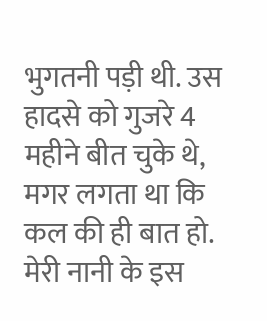भुगतनी पड़ी थी. उस हादसे को गुजरे 4 महीने बीत चुके थे, मगर लगता था कि कल की ही बात हो.
मेरी नानी के इस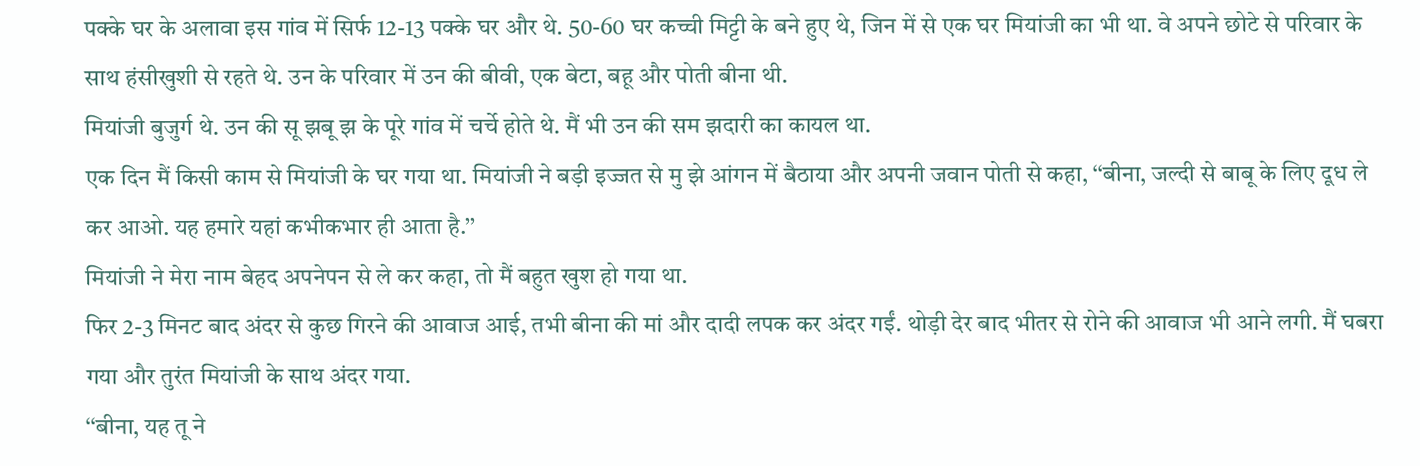पक्के घर के अलावा इस गांव में सिर्फ 12-13 पक्के घर और थे. 50-60 घर कच्ची मिट्टी के बने हुए थे, जिन में से एक घर मियांजी का भी था. वे अपने छोटे से परिवार के साथ हंसीखुशी से रहते थे. उन के परिवार में उन की बीवी, एक बेटा, बहू और पोती बीना थी.
मियांजी बुजुर्ग थे. उन की सू झबू झ के पूरे गांव में चर्चे होते थे. मैं भी उन की सम झदारी का कायल था.
एक दिन मैं किसी काम से मियांजी के घर गया था. मियांजी ने बड़ी इज्जत से मु झे आंगन में बैठाया और अपनी जवान पोती से कहा, ‘‘बीना, जल्दी से बाबू के लिए दूध ले कर आओ. यह हमारे यहां कभीकभार ही आता है.’’
मियांजी ने मेरा नाम बेहद अपनेपन से ले कर कहा, तो मैं बहुत खुश हो गया था.
फिर 2-3 मिनट बाद अंदर से कुछ गिरने की आवाज आई, तभी बीना की मां और दादी लपक कर अंदर गईं. थोड़ी देर बाद भीतर से रोने की आवाज भी आने लगी. मैं घबरा गया और तुरंत मियांजी के साथ अंदर गया.
‘‘बीना, यह तू ने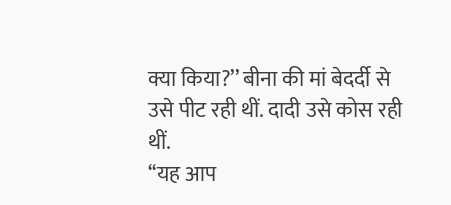क्या किया?’’ बीना की मां बेदर्दी से उसे पीट रही थीं. दादी उसे कोस रही थीं.
‘‘यह आप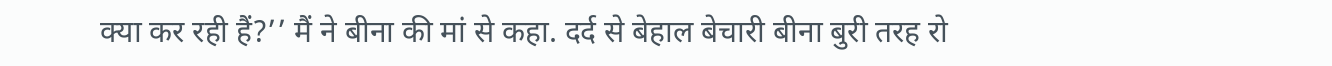क्या कर रही हैं?’’ मैं ने बीना की मां से कहा. दर्द से बेहाल बेचारी बीना बुरी तरह रो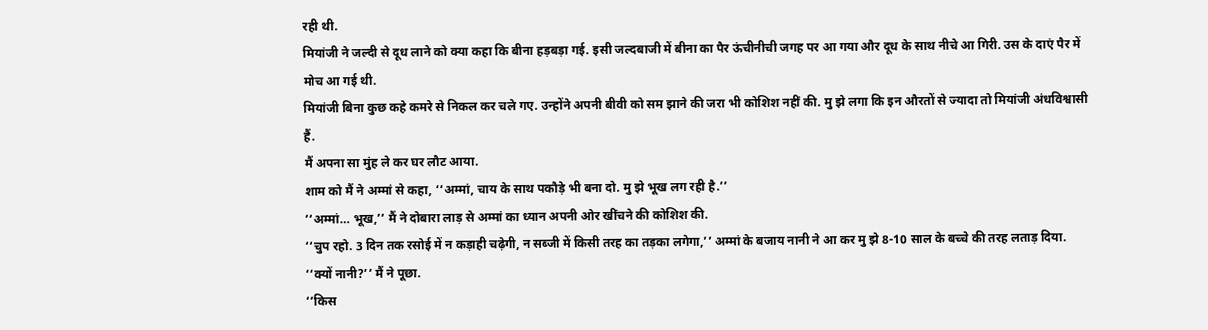रही थी.
मियांजी ने जल्दी से दूध लाने को क्या कहा कि बीना हड़बड़ा गई. इसी जल्दबाजी में बीना का पैर ऊंचीनीची जगह पर आ गया और दूध के साथ नीचे आ गिरी. उस के दाएं पैर में मोच आ गई थी.
मियांजी बिना कुछ कहे कमरे से निकल कर चले गए. उन्होंने अपनी बीवी को सम झाने की जरा भी कोशिश नहीं की. मु झे लगा कि इन औरतों से ज्यादा तो मियांजी अंधविश्वासी हैं.
मैं अपना सा मुंह ले कर घर लौट आया.
शाम को मैं ने अम्मां से कहा, ‘‘अम्मां, चाय के साथ पकौड़े भी बना दो. मु झे भूख लग रही है.’’
‘‘अम्मां… भूख,’’ मैं ने दोबारा लाड़ से अम्मां का ध्यान अपनी ओर खींचने की कोशिश की.
‘‘चुप रहो. 3 दिन तक रसोई में न कड़ाही चढ़ेगी, न सब्जी में किसी तरह का तड़का लगेगा,’’ अम्मां के बजाय नानी ने आ कर मु झे 8-10 साल के बच्चे की तरह लताड़ दिया.
‘‘क्यों नानी?’’ मैं ने पूछा.
‘‘किस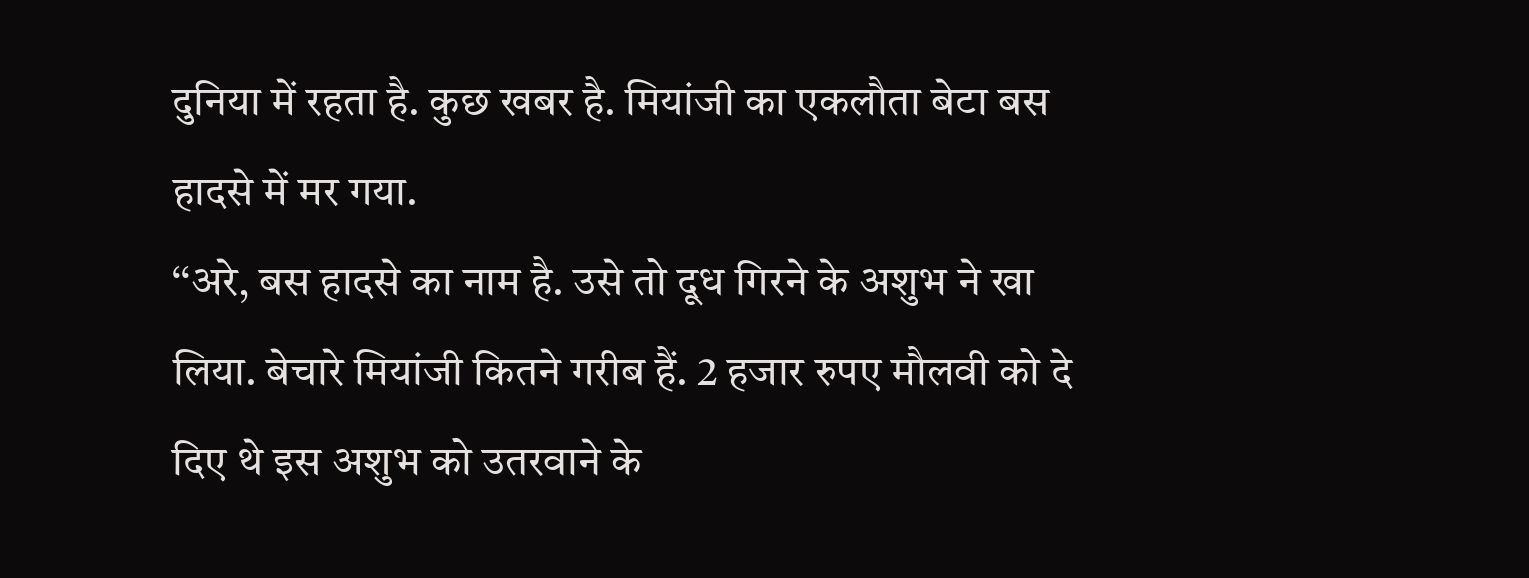दुनिया में रहता है. कुछ खबर है. मियांजी का एकलौता बेटा बस हादसे में मर गया.
‘‘अरे, बस हादसे का नाम है. उसे तो दूध गिरने के अशुभ ने खा लिया. बेचारे मियांजी कितने गरीब हैं. 2 हजार रुपए मौलवी को दे दिए थे इस अशुभ को उतरवाने के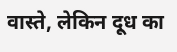वास्ते, लेकिन दूध का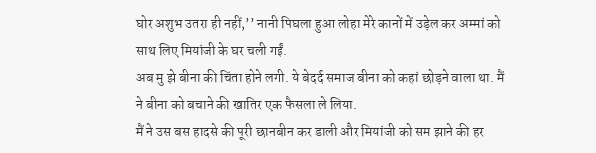घोर अशुभ उतरा ही नहीं,’’ नानी पिघला हुआ लोहा मेरे कानों में उड़ेल कर अम्मां को साथ लिए मियांजी के घर चली गईं.
अब मु झे बीना की चिंता होने लगी. ये बेदर्द समाज बीना को कहां छोड़ने वाला था. मैं ने बीना को बचाने की खातिर एक फैसला ले लिया.
मैं ने उस बस हादसे की पूरी छानबीन कर डाली और मियांजी को सम झाने की हर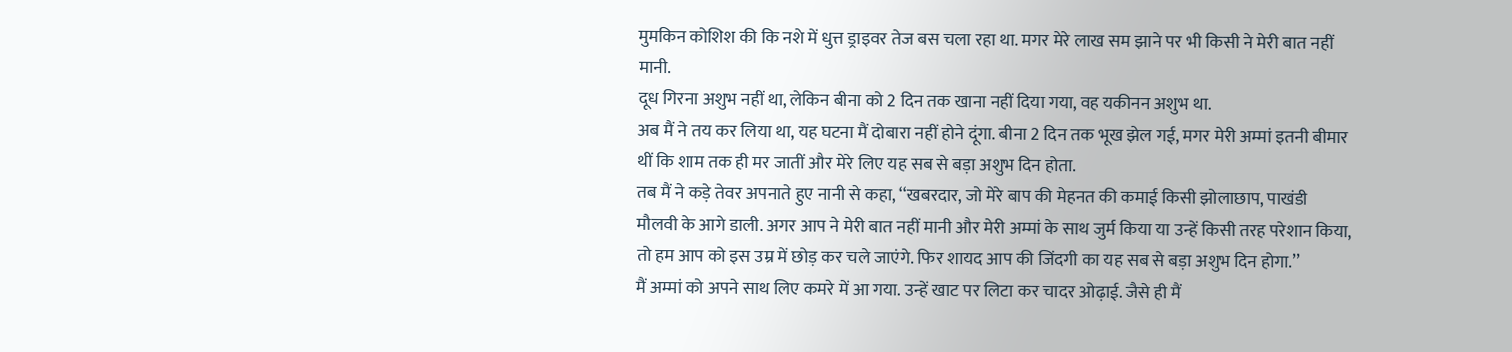मुमकिन कोशिश की कि नशे में धुत्त ड्राइवर तेज बस चला रहा था. मगर मेरे लाख सम झाने पर भी किसी ने मेरी बात नहीं मानी.
दूध गिरना अशुभ नहीं था, लेकिन बीना को 2 दिन तक खाना नहीं दिया गया, वह यकीनन अशुभ था.
अब मैं ने तय कर लिया था, यह घटना मैं दोबारा नहीं होने दूंगा. बीना 2 दिन तक भूख झेल गई, मगर मेरी अम्मां इतनी बीमार थीं कि शाम तक ही मर जातीं और मेरे लिए यह सब से बड़ा अशुभ दिन होता.
तब मैं ने कड़े तेवर अपनाते हुए नानी से कहा, ‘‘खबरदार, जो मेरे बाप की मेहनत की कमाई किसी झोलाछाप, पाखंडी मौलवी के आगे डाली. अगर आप ने मेरी बात नहीं मानी और मेरी अम्मां के साथ जुर्म किया या उन्हें किसी तरह परेशान किया, तो हम आप को इस उम्र में छोड़ कर चले जाएंगे. फिर शायद आप की जिंदगी का यह सब से बड़ा अशुभ दिन होगा.’’
मैं अम्मां को अपने साथ लिए कमरे में आ गया. उन्हें खाट पर लिटा कर चादर ओढ़ाई. जैसे ही मैं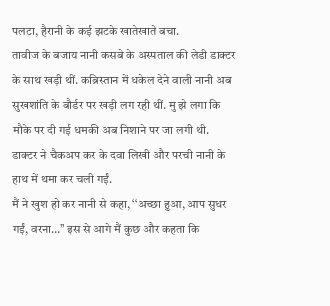पलटा, हैरानी के कई झटके खातेखाते बचा.
तावीज के बजाय नानी कसबे के अस्पताल की लेडी डाक्टर के साथ खड़ी थीं. कब्रिस्तान में धकेल देने वाली नानी अब सुखशांति के बौर्डर पर खड़ी लग रही थीं. मु झे लगा कि मौके पर दी गई धमकी अब निशाने पर जा लगी थी.
डाक्टर ने चैकअप कर के दवा लिखी और परची नानी के हाथ में थमा कर चली गईं.
मैं ने खुश हो कर नानी से कहा, ‘‘अच्छा हुआ, आप सुधर गईं, वरना…’’ इस से आगे मैं कुछ और कहता कि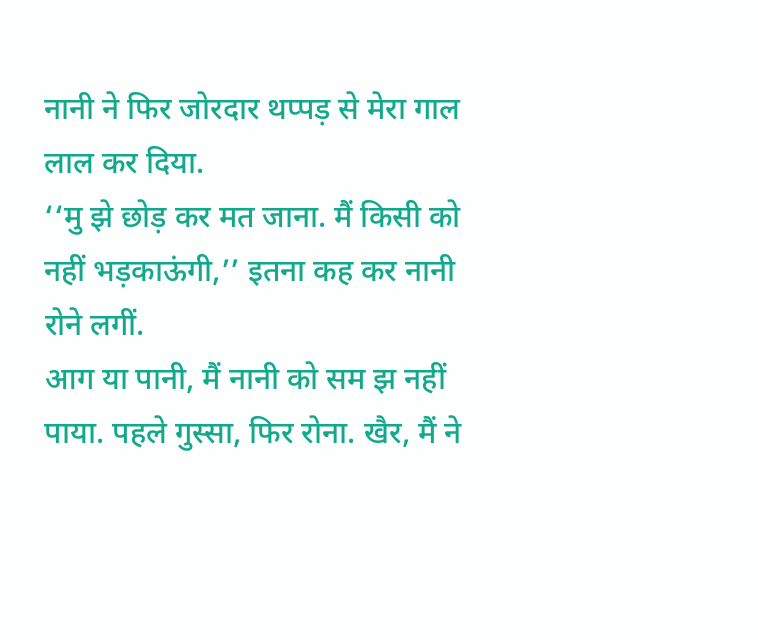नानी ने फिर जोरदार थप्पड़ से मेरा गाल लाल कर दिया.
‘‘मु झे छोड़ कर मत जाना. मैं किसी को नहीं भड़काऊंगी,’’ इतना कह कर नानी रोने लगीं.
आग या पानी, मैं नानी को सम झ नहीं पाया. पहले गुस्सा, फिर रोना. खैर, मैं ने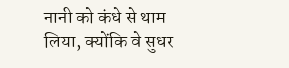नानी को कंधे से थाम लिया, क्योंकि वे सुधर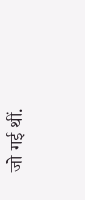जो गई थीं.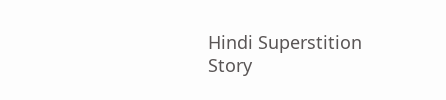Hindi Superstition Story